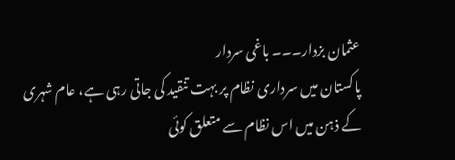عثمان بزدار۔۔۔ باغی سردار
پاکستان میں سرداری نظام پر بہت تنقید کی جاتی رہی ہے، عام شہری کے ذہن میں اس نظام سے متعلق کوئی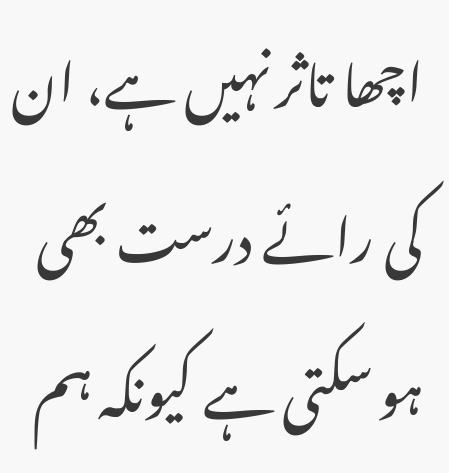اچھا تاثر نہیں ہے، ان کی رائے درست بھی ہو سکتی ہے کیونکہ ہم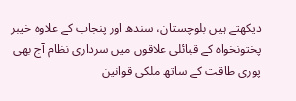دیکھتے ہیں بلوچستان، سندھ اور پنجاب کے علاوہ خیبر پختونخواہ کے قبائلی علاقوں میں سرداری نظام آج بھی پوری طاقت کے ساتھ ملکی قوانین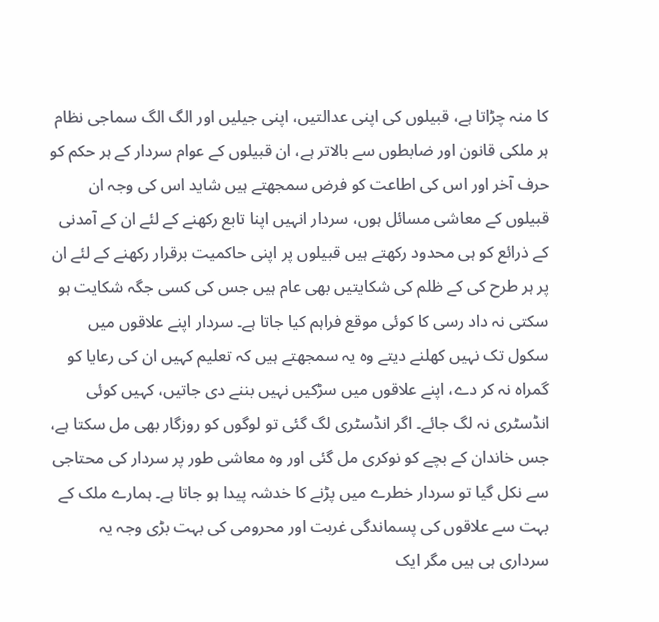کا منہ چڑاتا ہے، قبیلوں کی اپنی عدالتیں، اپنی جیلیں اور الگ الگ سماجی نظام ہر ملکی قانون اور ضابطوں سے بالاتر ہے، ان قبیلوں کے عوام سردار کے ہر حکم کو حرف آخر اور اس کی اطاعت کو فرض سمجھتے ہیں شاید اس کی وجہ ان قبیلوں کے معاشی مسائل ہوں، سردار انہیں اپنا تابع رکھنے کے لئے ان کے آمدنی کے ذرائع کو ہی محدود رکھتے ہیں قبیلوں پر اپنی حاکمیت برقرار رکھنے کے لئے ان پر ہر طرح کی کے ظلم کی شکایتیں بھی عام ہیں جس کی کسی جگہ شکایت ہو سکتی نہ داد رسی کا کوئی موقع فراہم کیا جاتا ہے۔ سردار اپنے علاقوں میں سکول تک نہیں کھلنے دیتے وہ یہ سمجھتے ہیں کہ تعلیم کہیں ان کی رعایا کو گمراہ نہ کر دے، اپنے علاقوں میں سڑکیں نہیں بننے دی جاتیں، کہیں کوئی انڈسٹری نہ لگ جائے۔ اگر انڈسٹری لگ گئی تو لوگوں کو روزگار بھی مل سکتا ہے، جس خاندان کے بچے کو نوکری مل گئی اور وہ معاشی طور پر سردار کی محتاجی سے نکل گیا تو سردار خطرے میں پڑنے کا خدشہ پیدا ہو جاتا ہے۔ ہمارے ملک کے بہت سے علاقوں کی پسماندگی غربت اور محرومی کی بہت بڑی وجہ یہ سرداری ہی ہیں مگر ایک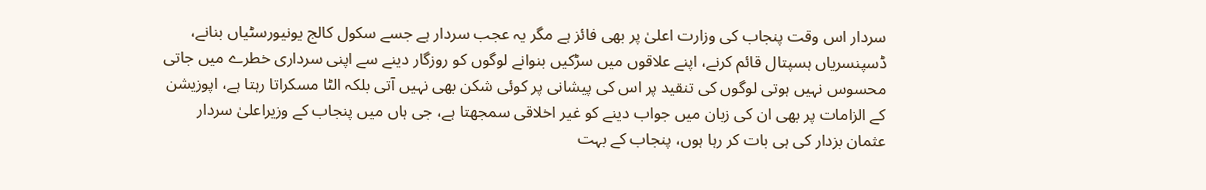سردار اس وقت پنجاب کی وزارت اعلیٰ پر بھی فائز ہے مگر یہ عجب سردار ہے جسے سکول کالج یونیورسٹیاں بنانے، ڈسپنسریاں ہسپتال قائم کرنے، اپنے علاقوں میں سڑکیں بنوانے لوگوں کو روزگار دینے سے اپنی سرداری خطرے میں جاتی محسوس نہیں ہوتی لوگوں کی تنقید پر اس کی پیشانی پر کوئی شکن بھی نہیں آتی بلکہ الٹا مسکراتا رہتا ہے، اپوزیشن کے الزامات پر بھی ان کی زبان میں جواب دینے کو غیر اخلاقی سمجھتا ہے، جی ہاں میں پنجاب کے وزیراعلیٰ سردار عثمان بزدار کی ہی بات کر رہا ہوں، پنجاب کے بہت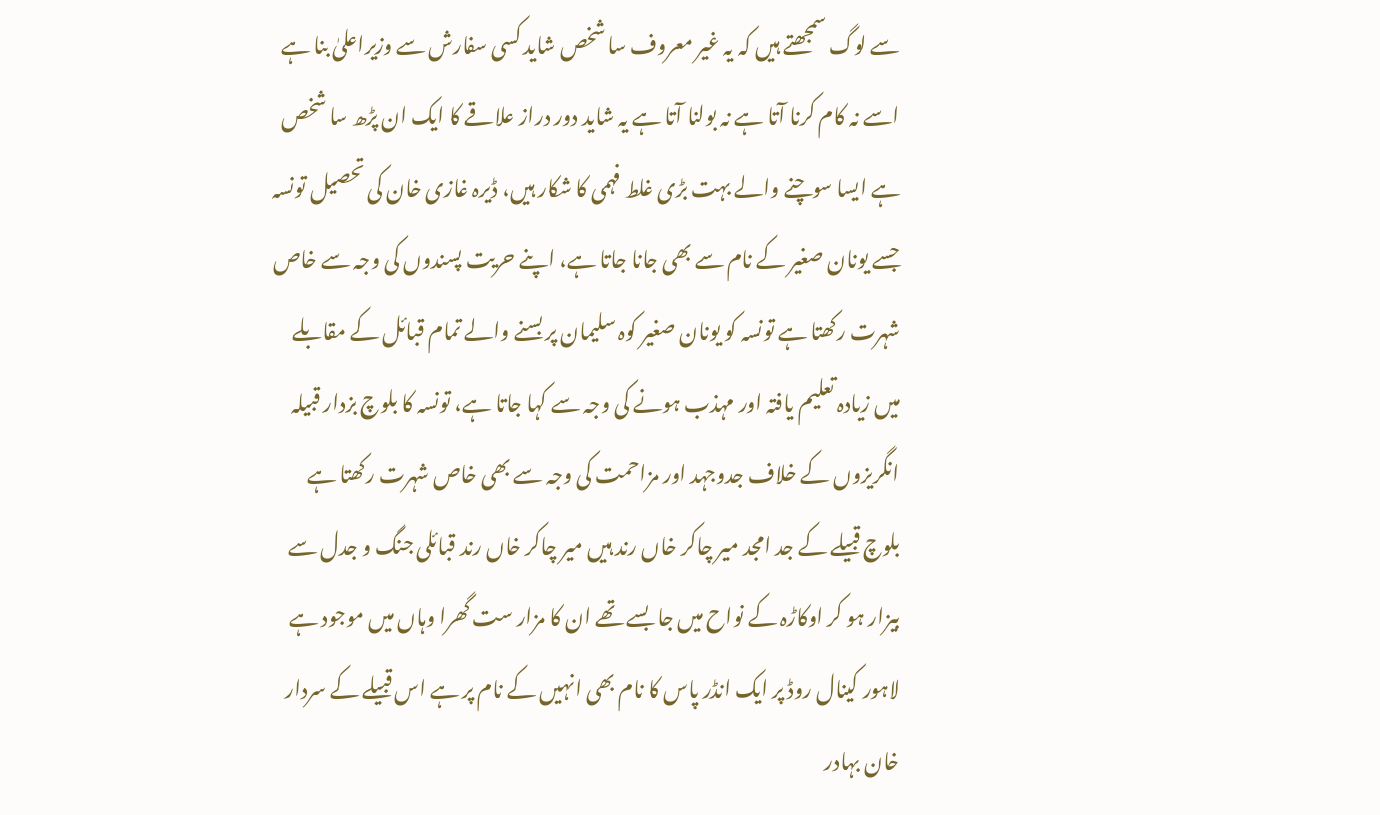سے لوگ سمجھتے ہیں کہ یہ غیر معروف سا شخص شاید کسی سفارش سے وزیراعلیٰ بنا ہے اسے نہ کام کرنا آتا ہے نہ بولنا آتا ہے یہ شاید دور دراز علاقے کا ایک ان پڑھ سا شخص ہے ایسا سوچنے والے بہت بڑی غلط فہمی کا شکار ہیں، ڈیرہ غازی خان کی تحصیل تونسہ جسے یونان صغیر کے نام سے بھی جانا جاتا ہے، اپنے حریت پسندوں کی وجہ سے خاص شہرت رکھتا ہے تونسہ کو یونان صغیر کوہ سلیمان پر بسنے والے تمام قبائل کے مقابلے میں زیادہ تعلیم یافتہ اور مہذب ہونے کی وجہ سے کہا جاتا ہے، تونسہ کا بلوچ بزدار قبیلہ انگریزوں کے خلاف جدوجہد اور مزاحمت کی وجہ سے بھی خاص شہرت رکھتا ہے بلوچ قبیلے کے جد امجد میر چاکر خاں رند ہیں میر چاکر خاں رند قبائلی جنگ و جدل سے بیزار ہو کر اوکاڑہ کے نواح میں جا بسے تھے ان کا مزار ست گھرا وہاں میں موجود ہے لاہور کینال روڈ پر ایک انڈر پاس کا نام بھی انہیں کے نام پر ہے اس قبیلے کے سردار خان بہادر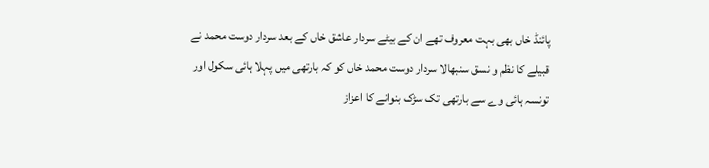پائنڈ خاں بھی بہت معروف تھے ان کے بیٹے سردار عاشق خاں کے بعد سردار دوست محمد نے قبیلے کا نظم و نسق سنبھالا سردار دوست محمد خاں کو کہ بارتھی میں پہلا ہائی سکول اور تونسہ ہائی وے سے بارتھی تک سڑک بنوانے کا اعزاز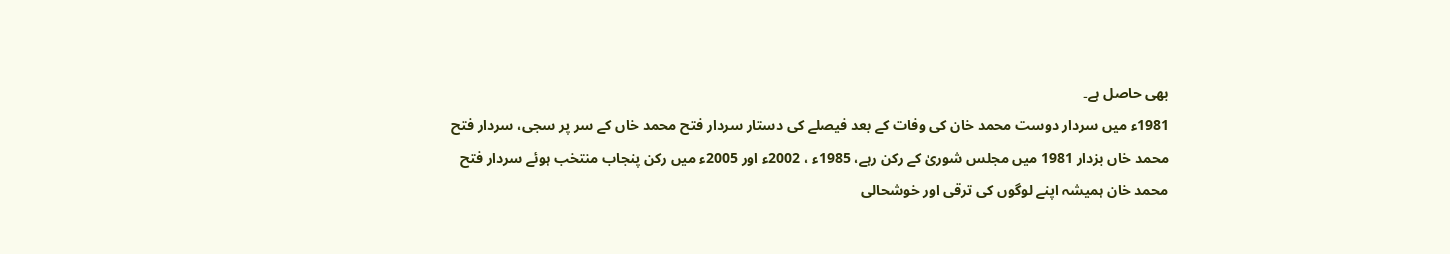بھی حاصل ہے۔
1981ء میں سردار دوست محمد خان کی وفات کے بعد فیصلے کی دستار سردار فتح محمد خاں کے سر پر سجی، سردار فتح محمد خاں بزدار 1981 میں مجلس شوریٰ کے رکن رہے، 1985ء ، 2002ء اور 2005ء میں رکن پنجاب منتخب ہوئے سردار فتح محمد خان ہمیشہ اپنے لوگوں کی ترقی اور خوشحالی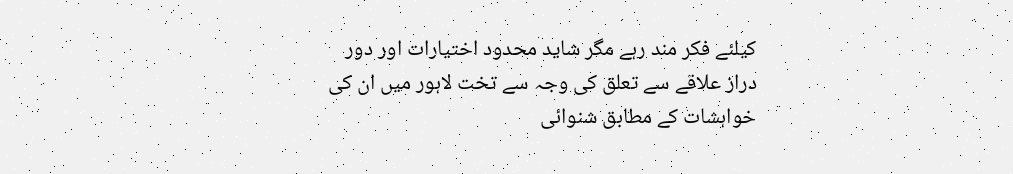کیلئے فکر مند رہے مگر شاید محدود اختیارات اور دور دراز علاقے سے تعلق کی وجہ سے تخت لاہور میں ان کی خواہشات کے مطابق شنوائی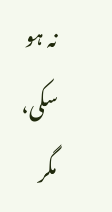نہ ہو سکی، مگر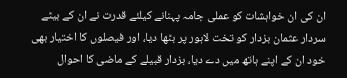ان کی ان خواہشات کو عملی جامہ پہنانے کیلئے قدرت نے ان کے بیٹے سردار عثمان بزدار کو تخت لاہور پر بٹھا دیا، اور فیصلوں کا اختیار بھی خود ان کے اپنے ہاتھ میں دے دیا، بزدار قبیلے کے ماضی کا احوال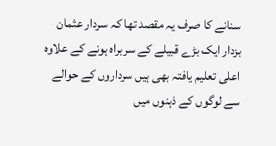سنانے کا صرف یہ مقصد تھا کہ سردار عثمان بزدار ایک بڑے قبیلے کے سربراہ ہونے کے علاوہ اعلی تعلیم یافتہ بھی ہیں سرداروں کے حوالے سے لوگوں کے ذہنوں میں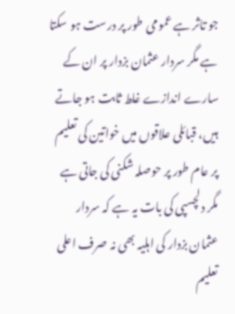جو تاثر ہے عمومی طور پر درست ہو سکتا ہے مگر سردار عثمان بزدار پر ان کے سارے اندازے غلط ثابت ہو جاتے ہیں، قبائلی علاقوں میں خواتین کی تعلیم پر عام طور پر حوصلہ شکنی کی جاتی ہے مگر دلچسپی کی بات یہ ہے کہ سردار عثمان بزدار کی اہلیہ بھی نہ صرف اعلی تعلیم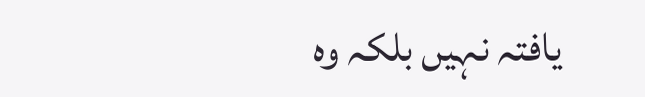یافتہ نہیں بلکہ وہ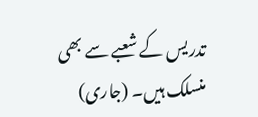تدریس کے شعبے سے بھی منسلک ہیں۔ (جاری)